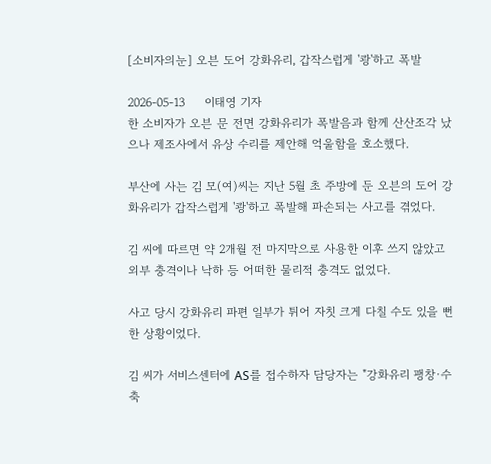[소비자의눈] 오븐 도어 강화유리, 갑작스럽게 '쾅'하고 폭발

2026-05-13     이태영 기자
한 소비자가 오븐 문 전면 강화유리가 폭발음과 함께 산산조각 났으나 제조사에서 유상 수리를 제안해 억울함을 호소했다.

부산에 사는 김 모(여)씨는 지난 5월 초 주방에 둔 오븐의 도어 강화유리가 갑작스럽게 '쾅'하고 폭발해 파손되는 사고를 겪었다.

김 씨에 따르면 약 2개월 전 마지막으로 사용한 이후 쓰지 않았고 외부 충격이나 낙하 등 어떠한 물리적 충격도 없었다.

사고 당시 강화유리 파편 일부가 튀어 자칫 크게 다칠 수도 있을 뻔한 상황이었다.

김 씨가 서비스센터에 AS를 접수하자 담당자는 "강화유리 팽창·수축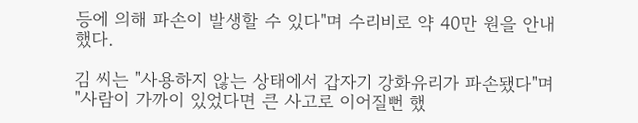등에 의해 파손이 발생할 수 있다"며 수리비로 약 40만 원을 안내했다.

김 씨는 "사용하지 않는 상태에서 갑자기 강화유리가 파손됐다"며 "사람이 가까이 있었다면 큰 사고로 이어질뻔 했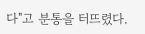다"고 분통을 터뜨렸다.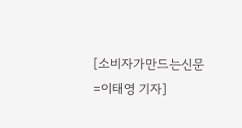[소비자가만드는신문=이태영 기자]